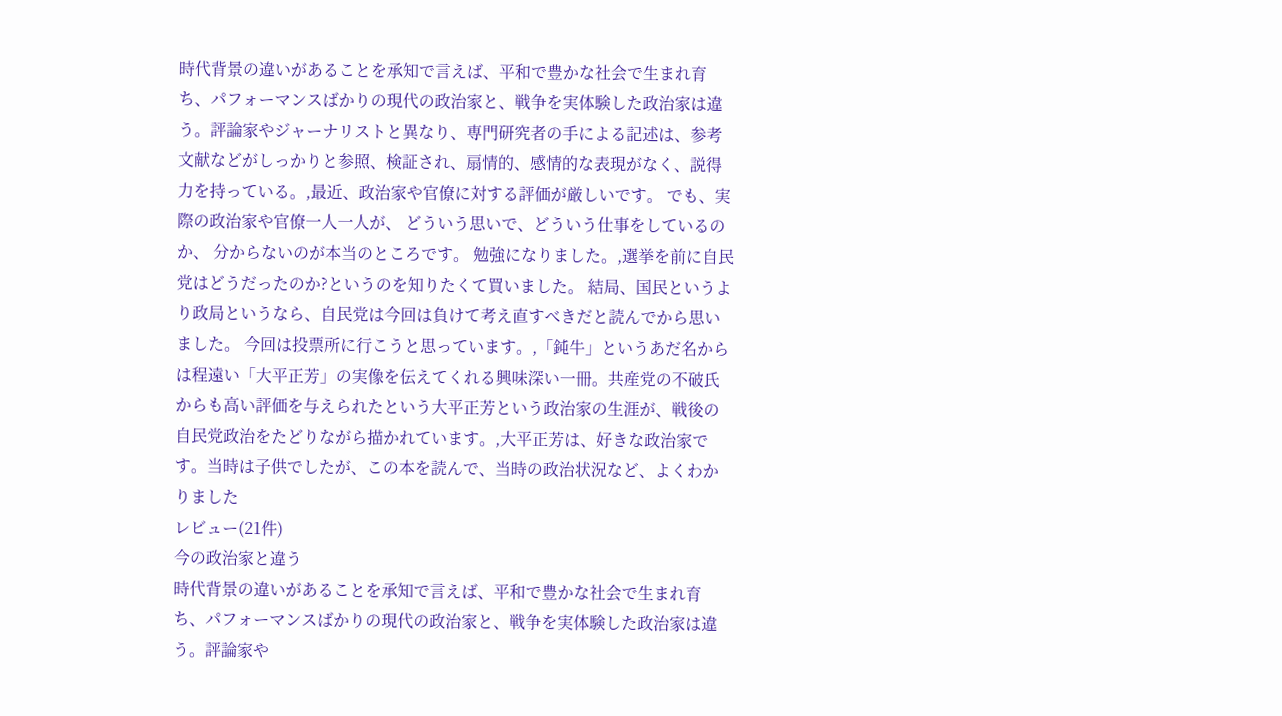時代背景の違いがあることを承知で言えば、平和で豊かな社会で生まれ育ち、パフォーマンスばかりの現代の政治家と、戦争を実体験した政治家は違う。評論家やジャーナリストと異なり、専門研究者の手による記述は、参考文献などがしっかりと参照、検証され、扇情的、感情的な表現がなく、説得力を持っている。,最近、政治家や官僚に対する評価が厳しいです。 でも、実際の政治家や官僚一人一人が、 どういう思いで、どういう仕事をしているのか、 分からないのが本当のところです。 勉強になりました。,選挙を前に自民党はどうだったのか?というのを知りたくて買いました。 結局、国民というより政局というなら、自民党は今回は負けて考え直すべきだと読んでから思いました。 今回は投票所に行こうと思っています。,「鈍牛」というあだ名からは程遠い「大平正芳」の実像を伝えてくれる興味深い一冊。共産党の不破氏からも高い評価を与えられたという大平正芳という政治家の生涯が、戦後の自民党政治をたどりながら描かれています。,大平正芳は、好きな政治家です。当時は子供でしたが、この本を読んで、当時の政治状況など、よくわかりました
レビュー(21件)
今の政治家と違う
時代背景の違いがあることを承知で言えば、平和で豊かな社会で生まれ育ち、パフォーマンスばかりの現代の政治家と、戦争を実体験した政治家は違う。評論家や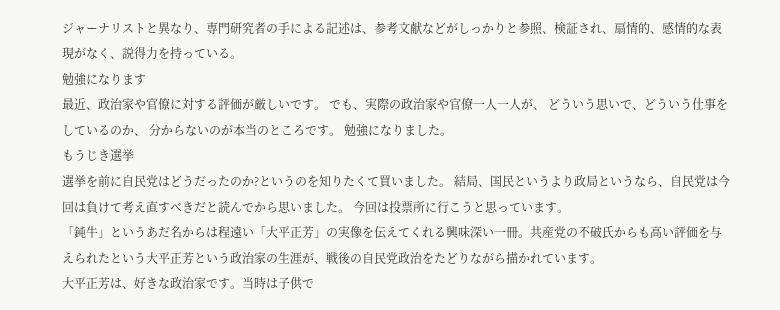ジャーナリストと異なり、専門研究者の手による記述は、参考文献などがしっかりと参照、検証され、扇情的、感情的な表現がなく、説得力を持っている。
勉強になります
最近、政治家や官僚に対する評価が厳しいです。 でも、実際の政治家や官僚一人一人が、 どういう思いで、どういう仕事をしているのか、 分からないのが本当のところです。 勉強になりました。
もうじき選挙
選挙を前に自民党はどうだったのか?というのを知りたくて買いました。 結局、国民というより政局というなら、自民党は今回は負けて考え直すべきだと読んでから思いました。 今回は投票所に行こうと思っています。
「鈍牛」というあだ名からは程遠い「大平正芳」の実像を伝えてくれる興味深い一冊。共産党の不破氏からも高い評価を与えられたという大平正芳という政治家の生涯が、戦後の自民党政治をたどりながら描かれています。
大平正芳は、好きな政治家です。当時は子供で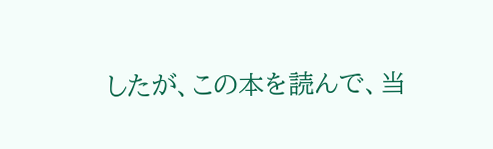したが、この本を読んで、当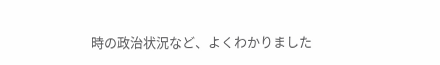時の政治状況など、よくわかりました